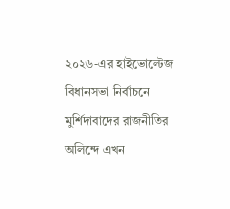২০২৬-এর হাইভোল্টেজ বিধানসভা নির্বাচনে মুর্শিদাবাদের রাজনীতির অলিন্দে এখন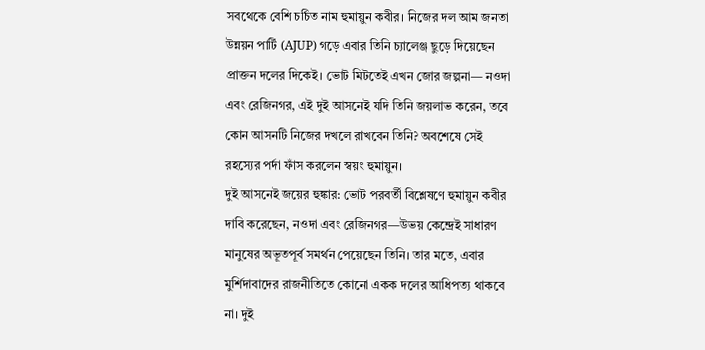সবথেকে বেশি চর্চিত নাম হুমায়ুন কবীর। নিজের দল আম জনতা উন্নয়ন পার্টি (AJUP) গড়ে এবার তিনি চ্যালেঞ্জ ছুড়ে দিয়েছেন প্রাক্তন দলের দিকেই। ভোট মিটতেই এখন জোর জল্পনা— নওদা এবং রেজিনগর, এই দুই আসনেই যদি তিনি জয়লাভ করেন, তবে কোন আসনটি নিজের দখলে রাখবেন তিনি? অবশেষে সেই রহস্যের পর্দা ফাঁস করলেন স্বয়ং হুমায়ুন।
দুই আসনেই জয়ের হুঙ্কার: ভোট পরবর্তী বিশ্লেষণে হুমায়ুন কবীর দাবি করেছেন, নওদা এবং রেজিনগর—উভয় কেন্দ্রেই সাধারণ মানুষের অভূতপূর্ব সমর্থন পেয়েছেন তিনি। তার মতে, এবার মুর্শিদাবাদের রাজনীতিতে কোনো একক দলের আধিপত্য থাকবে না। দুই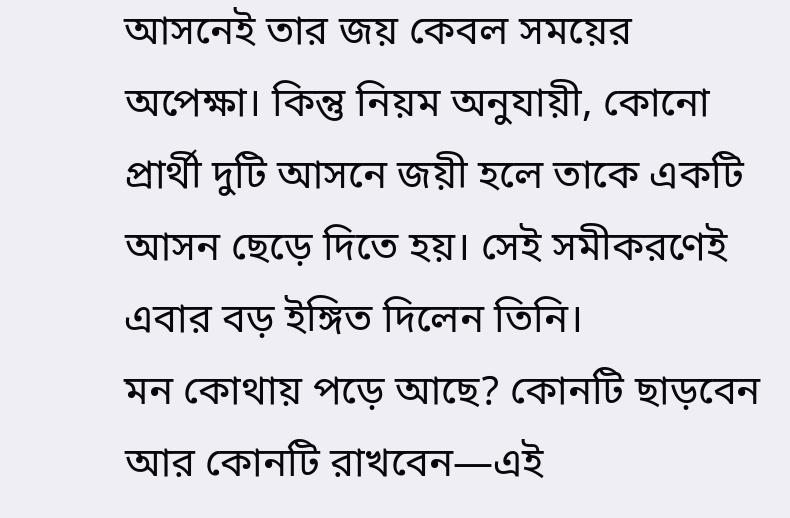আসনেই তার জয় কেবল সময়ের অপেক্ষা। কিন্তু নিয়ম অনুযায়ী, কোনো প্রার্থী দুটি আসনে জয়ী হলে তাকে একটি আসন ছেড়ে দিতে হয়। সেই সমীকরণেই এবার বড় ইঙ্গিত দিলেন তিনি।
মন কোথায় পড়ে আছে? কোনটি ছাড়বেন আর কোনটি রাখবেন—এই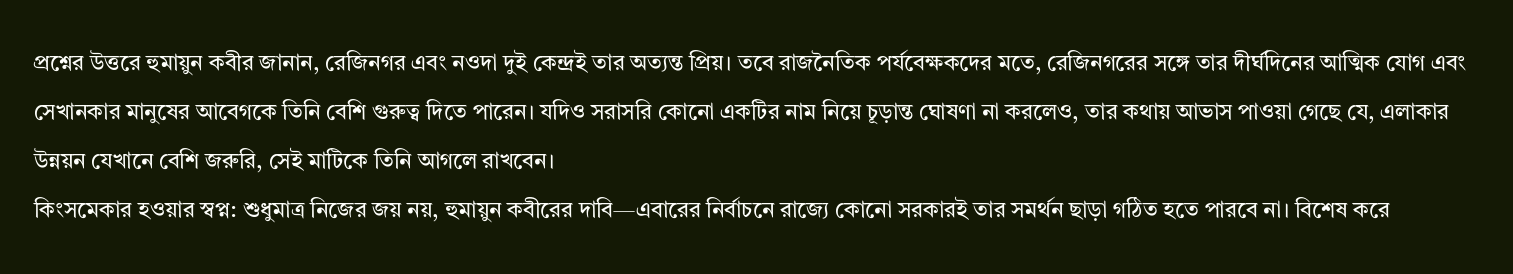প্রশ্নের উত্তরে হুমায়ুন কবীর জানান, রেজিনগর এবং নওদা দুই কেন্দ্রই তার অত্যন্ত প্রিয়। তবে রাজনৈতিক পর্যবেক্ষকদের মতে, রেজিনগরের সঙ্গে তার দীর্ঘদিনের আত্মিক যোগ এবং সেখানকার মানুষের আবেগকে তিনি বেশি গুরুত্ব দিতে পারেন। যদিও সরাসরি কোনো একটির নাম নিয়ে চূড়ান্ত ঘোষণা না করলেও, তার কথায় আভাস পাওয়া গেছে যে, এলাকার উন্নয়ন যেখানে বেশি জরুরি, সেই মাটিকে তিনি আগলে রাখবেন।
কিংসমেকার হওয়ার স্বপ্ন: শুধুমাত্র নিজের জয় নয়, হুমায়ুন কবীরের দাবি—এবারের নির্বাচনে রাজ্যে কোনো সরকারই তার সমর্থন ছাড়া গঠিত হতে পারবে না। বিশেষ করে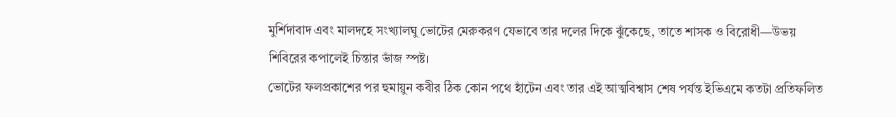মুর্শিদাবাদ এবং মালদহে সংখ্যালঘু ভোটের মেরুকরণ যেভাবে তার দলের দিকে ঝুঁকেছে, তাতে শাসক ও বিরোধী—উভয় শিবিরের কপালেই চিন্তার ভাঁজ স্পষ্ট।
ভোটের ফলপ্রকাশের পর হুমায়ুন কবীর ঠিক কোন পথে হাঁটেন এবং তার এই আত্মবিশ্বাস শেষ পর্যন্ত ইভিএমে কতটা প্রতিফলিত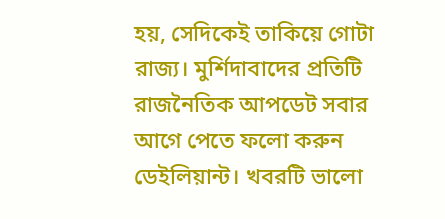হয়, সেদিকেই তাকিয়ে গোটা রাজ্য। মুর্শিদাবাদের প্রতিটি রাজনৈতিক আপডেট সবার আগে পেতে ফলো করুন ডেইলিয়ান্ট। খবরটি ভালো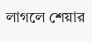লাগলে শেয়ার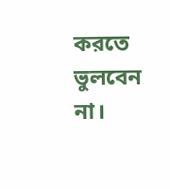করতে ভুলবেন না।